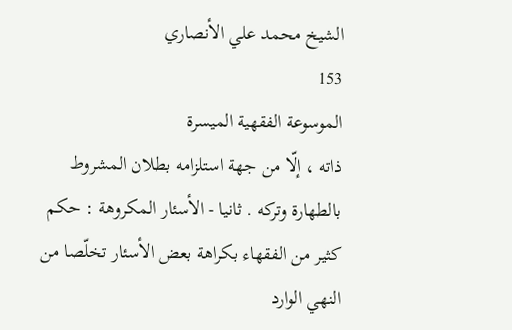الشيخ محمد علي الأنصاري
153
الموسوعة الفقهية الميسرة
ذاته ، إلّا من جهة استلزامه بطلان المشروط بالطهارة وتركه . ثانيا - الأسئار المكروهة : حكم كثير من الفقهاء بكراهة بعض الأسئار تخلّصا من النهي الوارد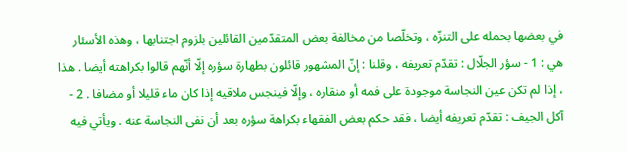في بعضها بحمله على التنزّه ، وتخلّصا من مخالفة بعض المتقدّمين القائلين بلزوم اجتنابها ، وهذه الأسئار هي : 1 - سؤر الجلّال : تقدّم تعريفه ، وقلنا : إنّ المشهور قائلون بطهارة سؤره إلّا أنّهم قالوا بكراهته أيضا . هذا ، إذا لم تكن عين النجاسة موجودة على فمه أو منقاره ، وإلّا فينجس ملاقيه إذا كان ماء قليلا أو مضافا . 2 - آكل الجيف : تقدّم تعريفه أيضا ، فقد حكم بعض الفقهاء بكراهة سؤره بعد أن نفى النجاسة عنه . ويأتي فيه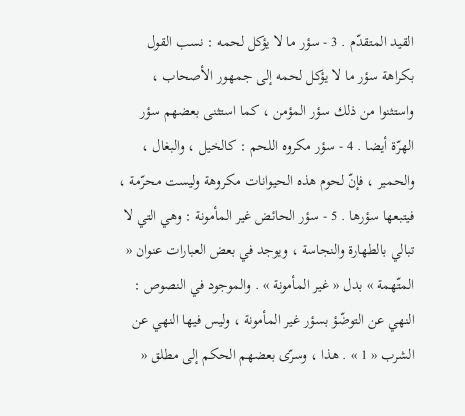القيد المتقدّم . 3 - سؤر ما لا يؤكل لحمه : نسب القول بكراهة سؤر ما لا يؤكل لحمه إلى جمهور الأصحاب ، واستثنوا من ذلك سؤر المؤمن ، كما استثنى بعضهم سؤر الهرّة أيضا . 4 - سؤر مكروه اللحم : كالخيل ، والبغال ، والحمير ، فإنّ لحوم هذه الحيوانات مكروهة وليست محرّمة ، فيتبعها سؤرها . 5 - سؤر الحائض غير المأمونة : وهي التي لا تبالي بالطهارة والنجاسة ، ويوجد في بعض العبارات عنوان « المتّهمة » بدل « غير المأمونة » . والموجود في النصوص : النهي عن التوضّؤ بسؤر غير المأمونة ، وليس فيها النهي عن الشرب « 1 » . هذا ، وسرّى بعضهم الحكم إلى مطلق «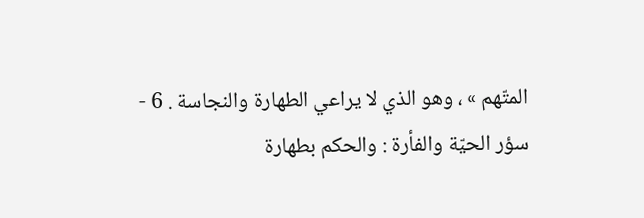المتّهم » ، وهو الذي لا يراعي الطهارة والنجاسة . 6 - سؤر الحيّة والفأرة : والحكم بطهارة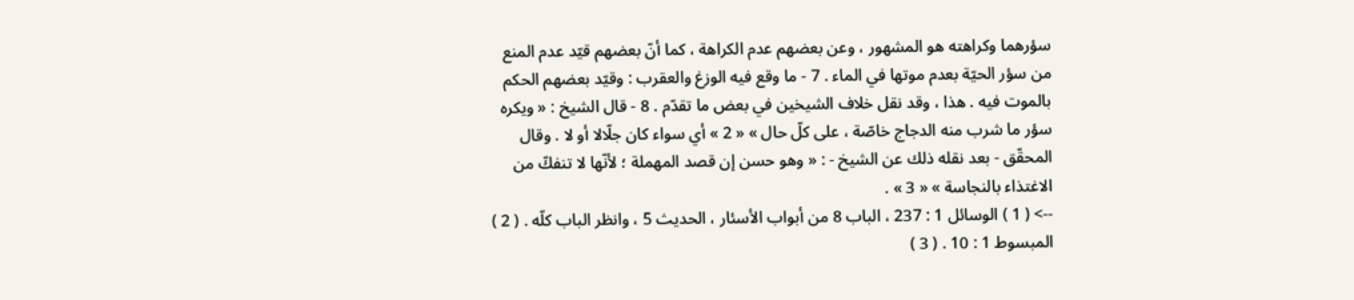سؤرهما وكراهته هو المشهور ، وعن بعضهم عدم الكراهة ، كما أنّ بعضهم قيّد عدم المنع من سؤر الحيّة بعدم موتها في الماء . 7 - ما وقع فيه الوزغ والعقرب : وقيّد بعضهم الحكم بالموت فيه . هذا ، وقد نقل خلاف الشيخين في بعض ما تقدّم . 8 - قال الشيخ : « ويكره سؤر ما شرب منه الدجاج خاصّة ، على كلّ حال » « 2 » أي سواء كان جلّالا أو لا . وقال المحقّق - بعد نقله ذلك عن الشيخ - : « وهو حسن إن قصد المهملة ؛ لأنّها لا تنفكّ من الاغتذاء بالنجاسة » « 3 » .
--> ( 1 ) الوسائل 1 : 237 ، الباب 8 من أبواب الأسئار ، الحديث 5 ، وانظر الباب كلّه . ( 2 ) المبسوط 1 : 10 . ( 3 )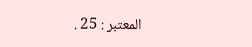المعتبر : 25 .